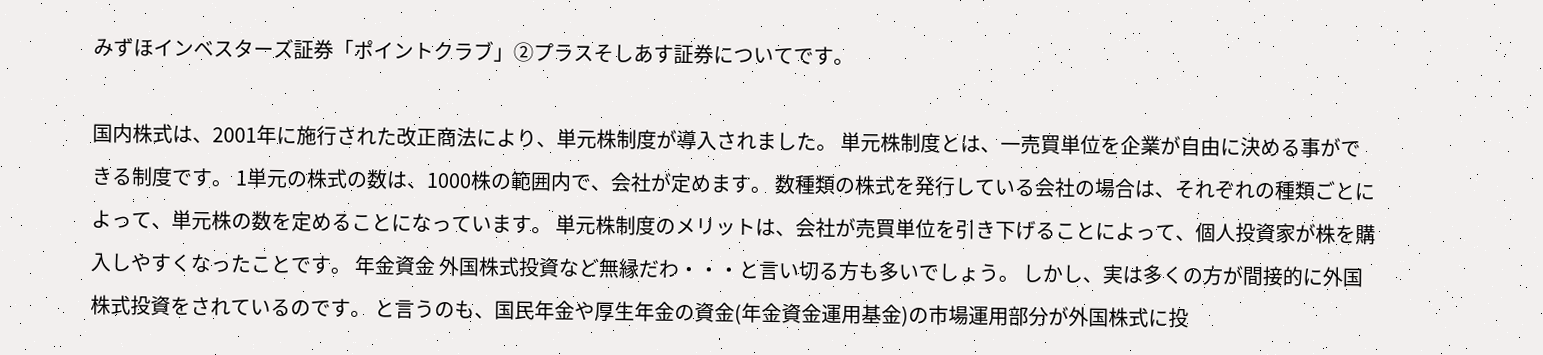みずほインベスターズ証券「ポイントクラブ」②プラスそしあす証券についてです。

国内株式は、2001年に施行された改正商法により、単元株制度が導入されました。 単元株制度とは、一売買単位を企業が自由に決める事ができる制度です。 1単元の株式の数は、1000株の範囲内で、会社が定めます。 数種類の株式を発行している会社の場合は、それぞれの種類ごとによって、単元株の数を定めることになっています。 単元株制度のメリットは、会社が売買単位を引き下げることによって、個人投資家が株を購入しやすくなったことです。 年金資金 外国株式投資など無縁だわ・・・と言い切る方も多いでしょう。 しかし、実は多くの方が間接的に外国株式投資をされているのです。 と言うのも、国民年金や厚生年金の資金(年金資金運用基金)の市場運用部分が外国株式に投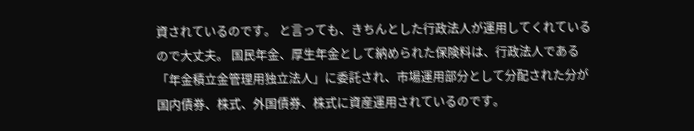資されているのです。 と言っても、きちんとした行政法人が運用してくれているので大丈夫。 国民年金、厚生年金として納められた保険料は、行政法人である「年金積立金管理用独立法人」に委託され、市場運用部分として分配された分が国内債券、株式、外国債券、株式に資産運用されているのです。